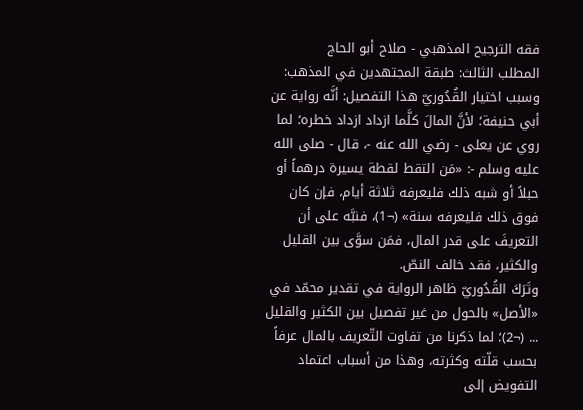فقه الترجيح المذهبي - صلاح أبو الحاج
المطلب الثالث: طبقة المجتهدين في المذهب:
وسبب اختيار القُدُوريّ هذا التفصيل: أنَّه رواية عن أبي حنيفة؛ لأنَّ المالَ كلَّما ازداد ازداد خطره؛ لما روي عن يعلى - رضي الله عنه -، قال - صلى الله عليه وسلم -: «مَن التقط لقطة يسيرة درهماً أو حبلاً أو شبه ذلك فليعرفه ثلاثة أيام، فإن كان فوق ذلك فليعرفه سنة» (¬1)، فنبَّه على أن التعريفَ على قدر المال، فمَن سوَّى بين القليل والكثير، فقد خالف النصّ.
وتَرَكَ القُدُوريّ ظاهر الرواية في تقدير محمّد في «الأصل» بالحول من غير تفصيل بين الكثير والقليل ... (¬2)؛ لما ذكرنا من تفاوت التّعريف بالمال عرفاً بحسب قلّته وكثرته، وهذا من أسباب اعتماد التفويض إلى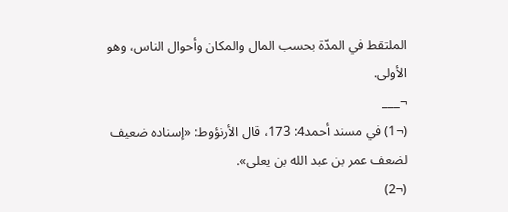الملتقط في المدّة بحسب المال والمكان وأحوال الناس، وهو الأولى.
¬___
(¬1) في مسند أحمد4: 173، قال الأرنؤوط: «إسناده ضعيف لضعف عمر بن عبد الله بن يعلى».
(¬2)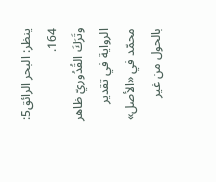ينظر: البحر الرائق5: 164.
وتَرَكَ القُدُوريّ ظاهر الرواية في تقدير محمّد في «الأصل» بالحول من غير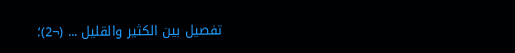تفصيل بين الكثير والقليل ... (¬2)؛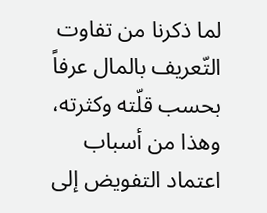لما ذكرنا من تفاوت التّعريف بالمال عرفاً بحسب قلّته وكثرته، وهذا من أسباب اعتماد التفويض إلى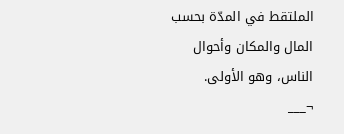الملتقط في المدّة بحسب المال والمكان وأحوال الناس، وهو الأولى.
¬___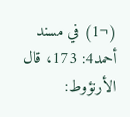(¬1) في مسند أحمد4: 173، قال الأرنؤوط: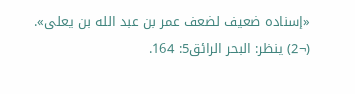«إسناده ضعيف لضعف عمر بن عبد الله بن يعلى».
(¬2) ينظر: البحر الرائق5: 164.